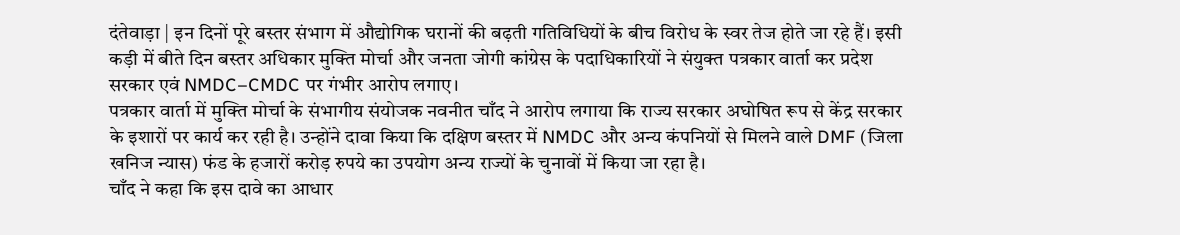दंतेवाड़ा | इन दिनों पूरे बस्तर संभाग में औद्योगिक घरानों की बढ़ती गतिविधियों के बीच विरोध के स्वर तेज होते जा रहे हैं। इसी कड़ी में बीते दिन बस्तर अधिकार मुक्ति मोर्चा और जनता जोगी कांग्रेस के पदाधिकारियों ने संयुक्त पत्रकार वार्ता कर प्रदेश सरकार एवं NMDC–CMDC पर गंभीर आरोप लगाए।
पत्रकार वार्ता में मुक्ति मोर्चा के संभागीय संयोजक नवनीत चाँद ने आरोप लगाया कि राज्य सरकार अघोषित रूप से केंद्र सरकार के इशारों पर कार्य कर रही है। उन्होंने दावा किया कि दक्षिण बस्तर में NMDC और अन्य कंपनियों से मिलने वाले DMF (जिला खनिज न्यास) फंड के हजारों करोड़ रुपये का उपयोग अन्य राज्यों के चुनावों में किया जा रहा है।
चाँद ने कहा कि इस दावे का आधार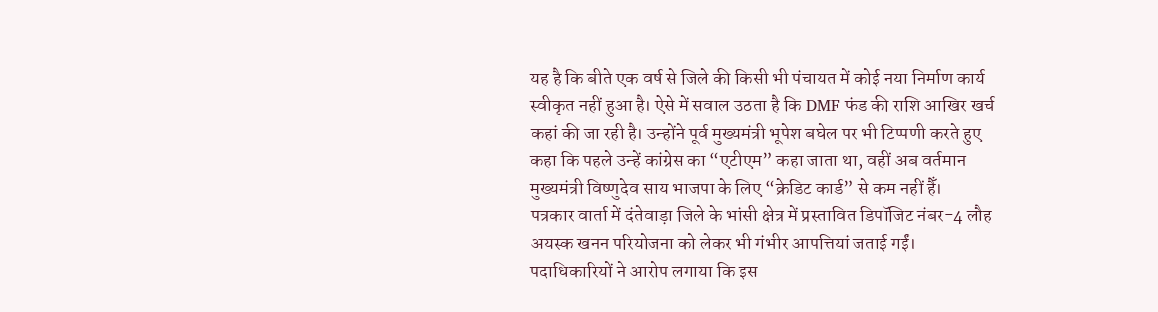यह है कि बीते एक वर्ष से जिले की किसी भी पंचायत में कोई नया निर्माण कार्य स्वीकृत नहीं हुआ है। ऐसे में सवाल उठता है कि DMF फंड की राशि आखिर खर्च कहां की जा रही है। उन्होंने पूर्व मुख्यमंत्री भूपेश बघेल पर भी टिप्पणी करते हुए कहा कि पहले उन्हें कांग्रेस का “एटीएम” कहा जाता था, वहीं अब वर्तमान मुख्यमंत्री विष्णुदेव साय भाजपा के लिए “क्रेडिट कार्ड” से कम नहीं हैँ।
पत्रकार वार्ता में दंतेवाड़ा जिले के भांसी क्षेत्र में प्रस्तावित डिपॉजिट नंबर-4 लौह अयस्क खनन परियोजना को लेकर भी गंभीर आपत्तियां जताई गईं। पदाधिकारियों ने आरोप लगाया कि इस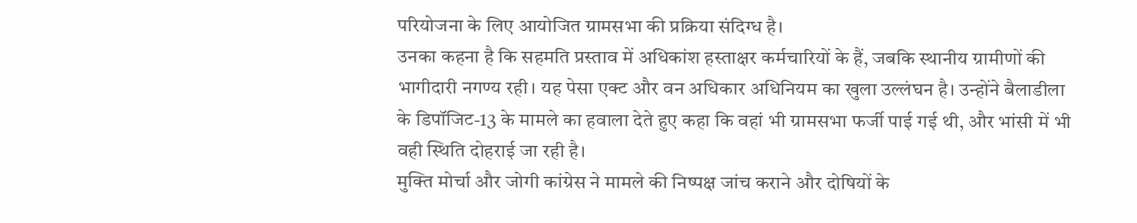परियोजना के लिए आयोजित ग्रामसभा की प्रक्रिया संदिग्ध है।
उनका कहना है कि सहमति प्रस्ताव में अधिकांश हस्ताक्षर कर्मचारियों के हैं, जबकि स्थानीय ग्रामीणों की भागीदारी नगण्य रही। यह पेसा एक्ट और वन अधिकार अधिनियम का खुला उल्लंघन है। उन्होंने बैलाडीला के डिपॉजिट-13 के मामले का हवाला देते हुए कहा कि वहां भी ग्रामसभा फर्जी पाई गई थी, और भांसी में भी वही स्थिति दोहराई जा रही है।
मुक्ति मोर्चा और जोगी कांग्रेस ने मामले की निष्पक्ष जांच कराने और दोषियों के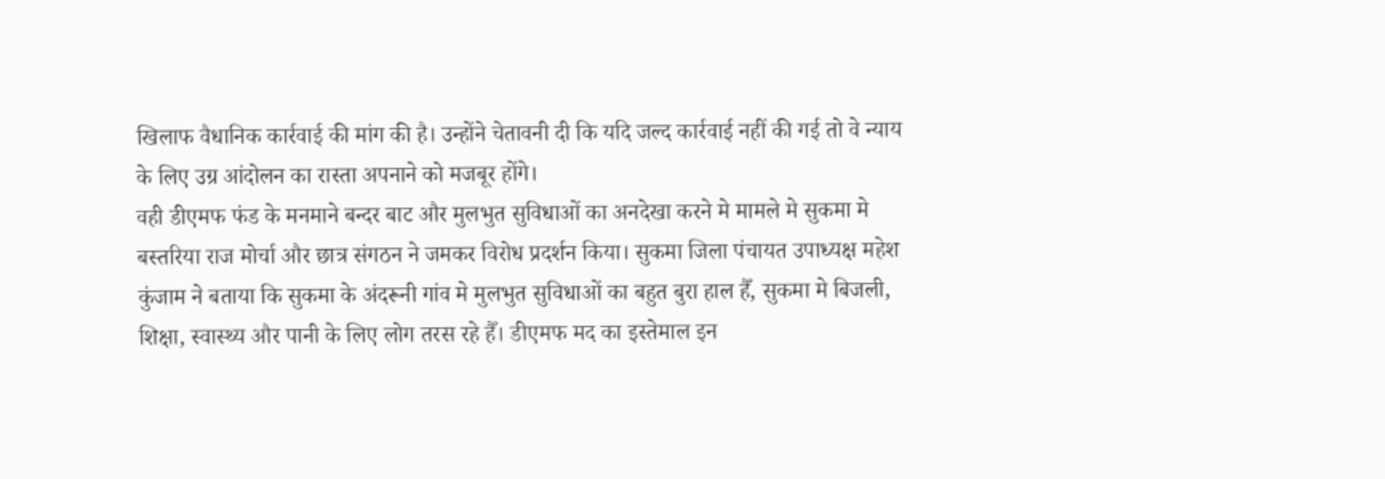खिलाफ वैधानिक कार्रवाई की मांग की है। उन्होंने चेतावनी दी कि यदि जल्द कार्रवाई नहीं की गई तो वे न्याय के लिए उग्र आंदोलन का रास्ता अपनाने को मजबूर होंगे।
वही डीएमफ फंड के मनमाने बन्दर बाट और मुलभुत सुविधाओं का अनदेखा करने मे मामले मे सुकमा मे बस्तरिया राज मोर्चा और छात्र संगठन ने जमकर विरोध प्रदर्शन किया। सुकमा जिला पंचायत उपाध्यक्ष महेश कुंजाम ने बताया कि सुकमा के अंदरूनी गांव मे मुलभुत सुविधाओं का बहुत बुरा हाल हैँ, सुकमा मे बिजली, शिक्षा, स्वास्थ्य और पानी के लिए लोग तरस रहे हैँ। डीएमफ मद का इस्तेमाल इन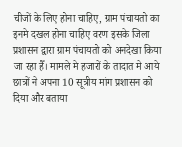चीजों के लिए होना चाहिए, ग्राम पंचायतो का इनमे दखल होना चाहिए वरण इसके जिला प्रशासन द्वारा ग्राम पंचायतो को अनदेखा किया जा रहा हैँ। मामले मे हजारों के तादात मे आये छात्रों ने अपना 10 सूत्रीय मांग प्रशासन को दिया और बताया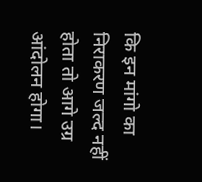कि इन मांगो का निराकरण जल्द नहीं होता तो आगे उग्र आंदोलन होगा।